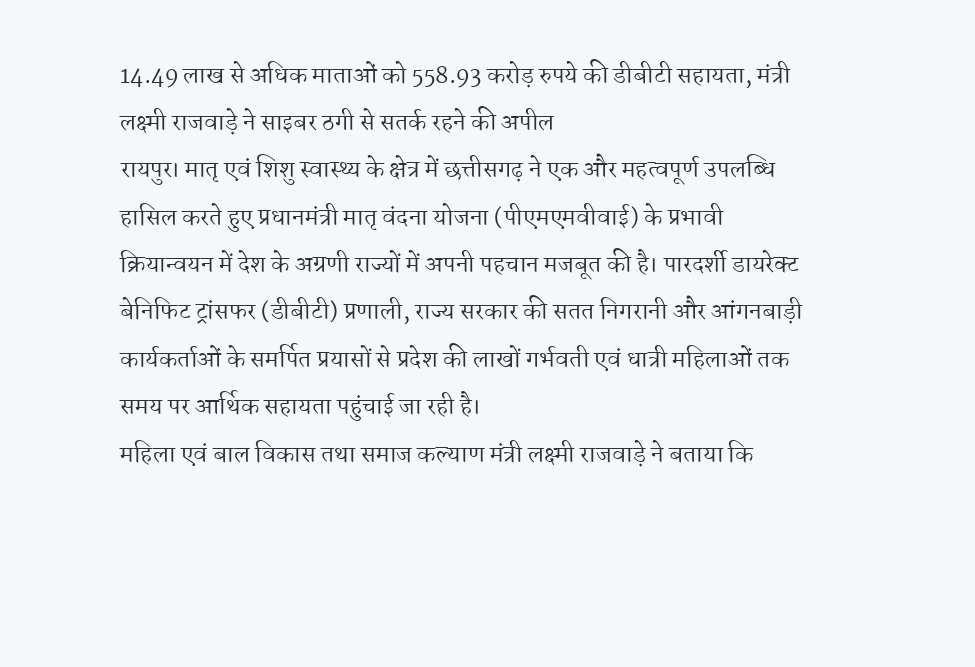14.49 लाख से अधिक माताओं को 558.93 करोड़ रुपये की डीबीटी सहायता, मंत्री लक्ष्मी राजवाड़े ने साइबर ठगी से सतर्क रहने की अपील
रायपुर। मातृ एवं शिशु स्वास्थ्य के क्षेत्र में छत्तीसगढ़ ने एक और महत्वपूर्ण उपलब्धि हासिल करते हुए प्रधानमंत्री मातृ वंदना योजना (पीएमएमवीवाई) के प्रभावी क्रियान्वयन में देश के अग्रणी राज्यों में अपनी पहचान मजबूत की है। पारदर्शी डायरेक्ट बेनिफिट ट्रांसफर (डीबीटी) प्रणाली, राज्य सरकार की सतत निगरानी और आंगनबाड़ी कार्यकर्ताओं के समर्पित प्रयासों से प्रदेश की लाखों गर्भवती एवं धात्री महिलाओं तक समय पर आर्थिक सहायता पहुंचाई जा रही है।
महिला एवं बाल विकास तथा समाज कल्याण मंत्री लक्ष्मी राजवाड़े ने बताया कि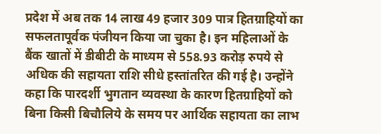प्रदेश में अब तक 14 लाख 49 हजार 309 पात्र हितग्राहियों का सफलतापूर्वक पंजीयन किया जा चुका है। इन महिलाओं के बैंक खातों में डीबीटी के माध्यम से 558.93 करोड़ रुपये से अधिक की सहायता राशि सीधे हस्तांतरित की गई है। उन्होंने कहा कि पारदर्शी भुगतान व्यवस्था के कारण हितग्राहियों को बिना किसी बिचौलिये के समय पर आर्थिक सहायता का लाभ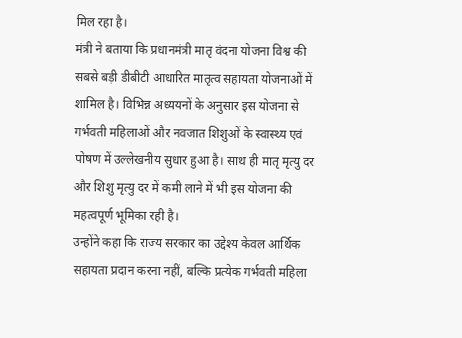मिल रहा है।
मंत्री ने बताया कि प्रधानमंत्री मातृ वंदना योजना विश्व की सबसे बड़ी डीबीटी आधारित मातृत्व सहायता योजनाओं में शामिल है। विभिन्न अध्ययनों के अनुसार इस योजना से गर्भवती महिलाओं और नवजात शिशुओं के स्वास्थ्य एवं पोषण में उल्लेखनीय सुधार हुआ है। साथ ही मातृ मृत्यु दर और शिशु मृत्यु दर में कमी लाने में भी इस योजना की महत्वपूर्ण भूमिका रही है।
उन्होंने कहा कि राज्य सरकार का उद्देश्य केवल आर्थिक सहायता प्रदान करना नहीं, बल्कि प्रत्येक गर्भवती महिला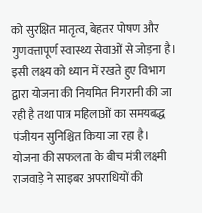को सुरक्षित मातृत्व, बेहतर पोषण और गुणवत्तापूर्ण स्वास्थ्य सेवाओं से जोड़ना है। इसी लक्ष्य को ध्यान में रखते हुए विभाग द्वारा योजना की नियमित निगरानी की जा रही है तथा पात्र महिलाओं का समयबद्ध पंजीयन सुनिश्चित किया जा रहा है।
योजना की सफलता के बीच मंत्री लक्ष्मी राजवाड़े ने साइबर अपराधियों की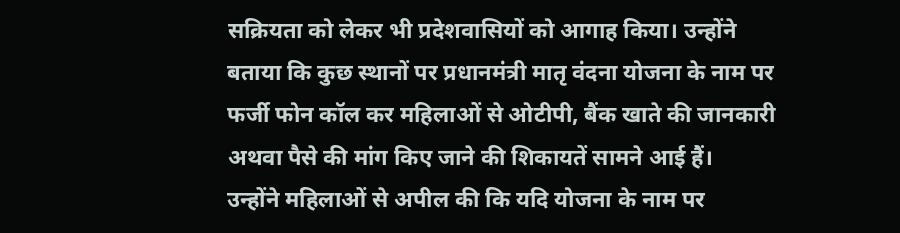सक्रियता को लेकर भी प्रदेशवासियों को आगाह किया। उन्होंने बताया कि कुछ स्थानों पर प्रधानमंत्री मातृ वंदना योजना के नाम पर फर्जी फोन कॉल कर महिलाओं से ओटीपी, बैंक खाते की जानकारी अथवा पैसे की मांग किए जाने की शिकायतें सामने आई हैं।
उन्होंने महिलाओं से अपील की कि यदि योजना के नाम पर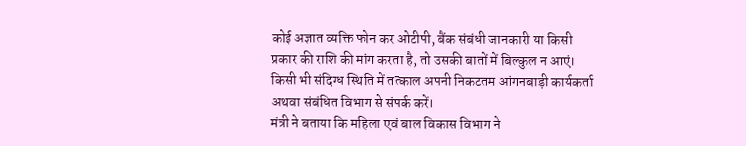कोई अज्ञात व्यक्ति फोन कर ओटीपी, बैंक संबंधी जानकारी या किसी प्रकार की राशि की मांग करता है, तो उसकी बातों में बिल्कुल न आएं। किसी भी संदिग्ध स्थिति में तत्काल अपनी निकटतम आंगनबाड़ी कार्यकर्ता अथवा संबंधित विभाग से संपर्क करें।
मंत्री ने बताया कि महिला एवं बाल विकास विभाग ने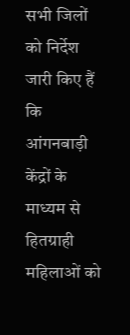सभी जिलों को निर्देश जारी किए हैं कि आंगनबाड़ी केंद्रों के माध्यम से हितग्राही महिलाओं को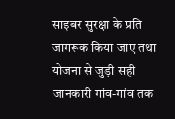साइबर सुरक्षा के प्रति जागरूक किया जाए तथा योजना से जुड़ी सही जानकारी गांव-गांव तक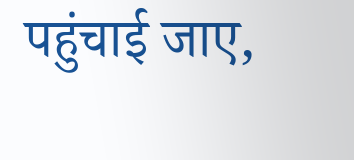पहुंचाई जाए,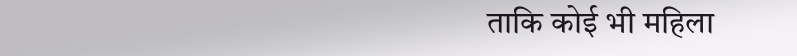ताकि कोई भी महिला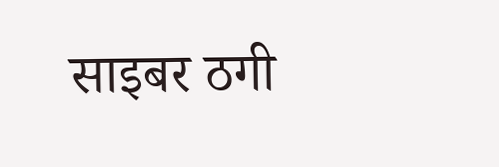साइबर ठगी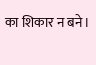का शिकार न बने।